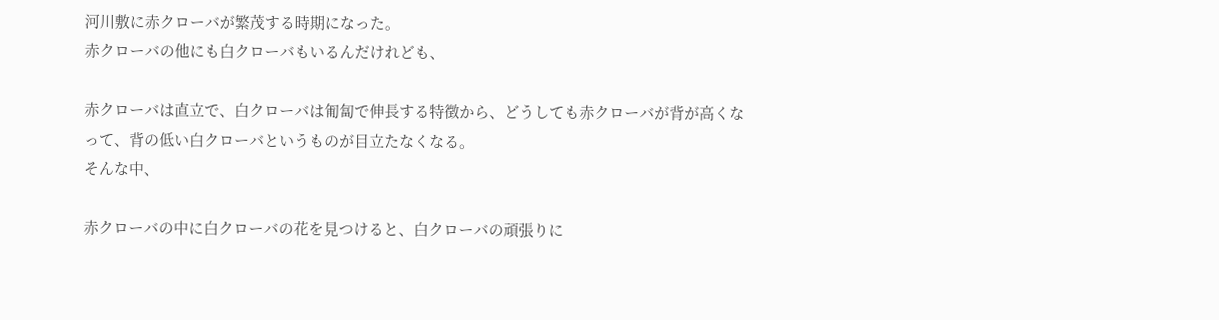河川敷に赤クローバが繁茂する時期になった。
赤クローバの他にも白クローバもいるんだけれども、

赤クローバは直立で、白クローバは匍匐で伸長する特徴から、どうしても赤クローバが背が高くなって、背の低い白クローバというものが目立たなくなる。
そんな中、

赤クローバの中に白クローバの花を見つけると、白クローバの頑張りに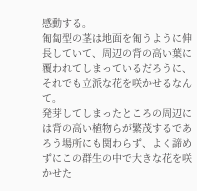感動する。
匍匐型の茎は地面を匍うように伸長していて、周辺の背の高い葉に覆われてしまっているだろうに、
それでも立派な花を咲かせるなんて。
発芽してしまったところの周辺には背の高い植物らが繁茂するであろう場所にも関わらず、よく諦めずにこの群生の中で大きな花を咲かせた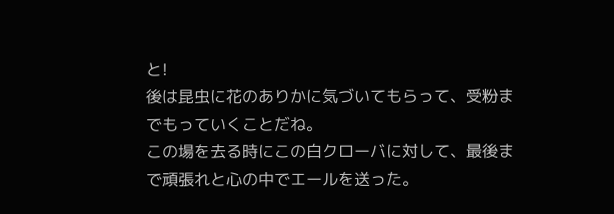と!
後は昆虫に花のありかに気づいてもらって、受粉までもっていくことだね。
この場を去る時にこの白クローバに対して、最後まで頑張れと心の中でエールを送った。